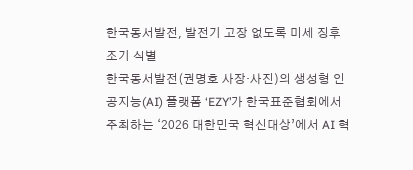한국동서발전, 발전기 고장 없도록 미세 징후 조기 식별
한국동서발전(권명호 사장·사진)의 생성형 인공지능(AI) 플랫폼 ‘EZY’가 한국표준협회에서 주최하는 ‘2026 대한민국 혁신대상’에서 AI 혁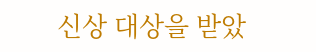신상 대상을 받았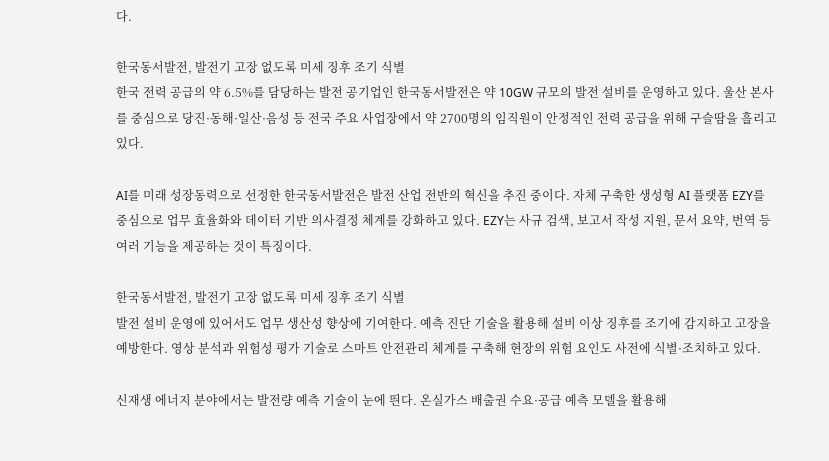다.

한국동서발전, 발전기 고장 없도록 미세 징후 조기 식별
한국 전력 공급의 약 6.5%를 담당하는 발전 공기업인 한국동서발전은 약 10GW 규모의 발전 설비를 운영하고 있다. 울산 본사를 중심으로 당진·동해·일산·음성 등 전국 주요 사업장에서 약 2700명의 임직원이 안정적인 전력 공급을 위해 구슬땀을 흘리고 있다.

AI를 미래 성장동력으로 선정한 한국동서발전은 발전 산업 전반의 혁신을 추진 중이다. 자체 구축한 생성형 AI 플랫폼 EZY를 중심으로 업무 효율화와 데이터 기반 의사결정 체계를 강화하고 있다. EZY는 사규 검색, 보고서 작성 지원, 문서 요약, 번역 등 여러 기능을 제공하는 것이 특징이다.

한국동서발전, 발전기 고장 없도록 미세 징후 조기 식별
발전 설비 운영에 있어서도 업무 생산성 향상에 기여한다. 예측 진단 기술을 활용해 설비 이상 징후를 조기에 감지하고 고장을 예방한다. 영상 분석과 위험성 평가 기술로 스마트 안전관리 체계를 구축해 현장의 위험 요인도 사전에 식별·조치하고 있다.

신재생 에너지 분야에서는 발전량 예측 기술이 눈에 띈다. 온실가스 배출권 수요·공급 예측 모델을 활용해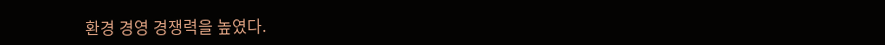환경 경영 경쟁력을 높였다.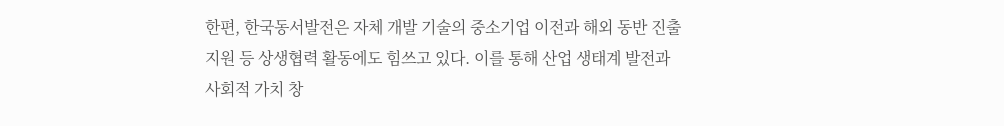한편, 한국동서발전은 자체 개발 기술의 중소기업 이전과 해외 동반 진출 지원 등 상생협력 활동에도 힘쓰고 있다. 이를 통해 산업 생태계 발전과 사회적 가치 창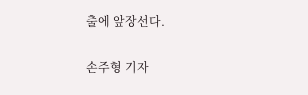출에 앞장선다.

손주형 기자